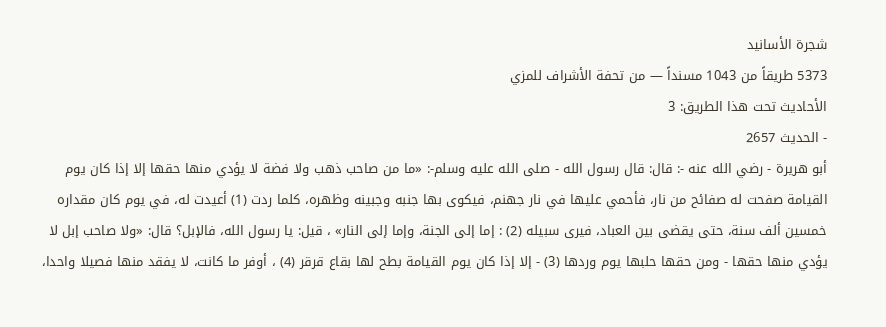شجرة الأسانيد
5373 طريقاً من 1043 مسنداً — من تحفة الأشراف للمزي
الأحاديث تحت هذا الطريق: 3
- الحديث 2657
أبو هريرة - رضي الله عنه -: قال: قال رسول الله - صلى الله عليه وسلم-: «ما من صاحب ذهب ولا فضة لا يؤدي منها حقها إلا إذا كان يوم القيامة صفحت له صفائح من نار، فأحمي عليها في نار جهنم، فيكوى بها جنبه وجبينه وظهره، كلما ردت (1) أعيدت له، في يوم كان مقداره خمسين ألف سنة، حتى يقضى بين العباد، فيرى سبيله (2) : إما إلى الجنة، وإما إلى النار» ، قيل: يا رسول الله، فالإبل؟ قال: «ولا صاحب إبل لا يؤدي منها حقها - ومن حقها حلبها يوم وردها (3) - إلا إذا كان يوم القيامة بطح لها بقاع قرقر (4) ، أوفر ما كانت، لا يفقد منها فصيلا واحدا،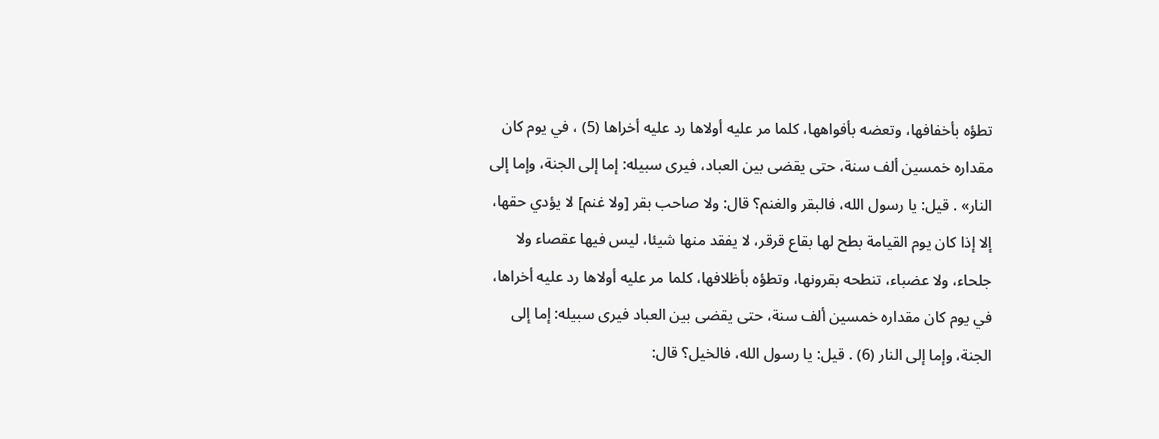تطؤه بأخفافها، وتعضه بأفواهها، كلما مر عليه أولاها رد عليه أخراها (5) ، في يوم كان مقداره خمسين ألف سنة، حتى يقضى بين العباد، فيرى سبيله: إما إلى الجنة، وإما إلى النار» . قيل: يا رسول الله، فالبقر والغنم؟ قال: ولا صاحب بقر [ولا غنم] لا يؤدي حقها، إلا إذا كان يوم القيامة بطح لها بقاع قرقر، لا يفقد منها شيئا، ليس فيها عقصاء ولا جلحاء، ولا عضباء، تنطحه بقرونها، وتطؤه بأظلافها، كلما مر عليه أولاها رد عليه أخراها، في يوم كان مقداره خمسين ألف سنة، حتى يقضى بين العباد فيرى سبيله: إما إلى الجنة، وإما إلى النار (6) . قيل: يا رسول الله، فالخيل؟ قال: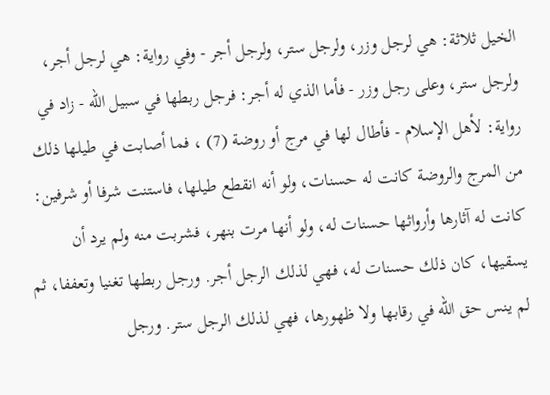الخيل ثلاثة: هي لرجل وزر، ولرجل ستر، ولرجل أجر - وفي رواية: هي لرجل أجر، ولرجل ستر، وعلى رجل وزر - فأما الذي له أجر: فرجل ربطها في سبيل الله - زاد في رواية: لأهل الإسلام - فأطال لها في مرج أو روضة (7) ، فما أصابت في طيلها ذلك من المرج والروضة كانت له حسنات، ولو أنه انقطع طيلها، فاستنت شرفا أو شرفين: كانت له آثارها وأرواثها حسنات له، ولو أنها مرت بنهر، فشربت منه ولم يرد أن يسقيها، كان ذلك حسنات له، فهي لذلك الرجل أجر. ورجل ربطها تغنيا وتعففا، ثم لم ينس حق الله في رقابها ولا ظهورها، فهي لذلك الرجل ستر. ورجل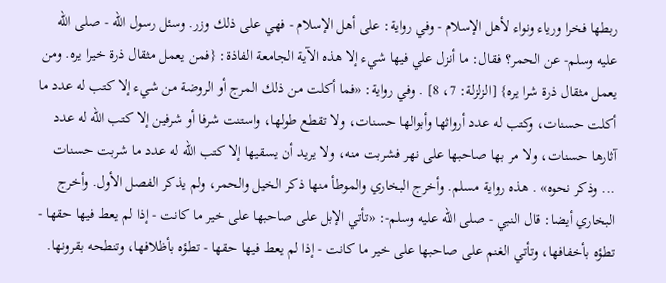ربطها فخرا ورياء ونواء لأهل الإسلام - وفي رواية: على أهل الإسلام - فهي على ذلك وزر. وسئل رسول الله - صلى الله عليه وسلم- عن الحمر؟ فقال: ما أنزل علي فيها شيء إلا هذه الآية الجامعة الفاذة: {فمن يعمل مثقال ذرة خيرا يره. ومن يعمل مثقال ذرة شرا يره} [الزلزلة: 7، 8] . وفي رواية: «فما أكلت من ذلك المرج أو الروضة من شيء إلا كتب له عدد ما أكلت حسنات، وكتب له عدد أرواثها وأبوالها حسنات، ولا تقطع طولها، واستنت شرفا أو شرفين إلا كتب الله له عدد آثارها حسنات، ولا مر بها صاحبها على نهر فشربت منه، ولا يريد أن يسقيها إلا كتب الله له عدد ما شربت حسنات ... وذكر نحوه» . هذه رواية مسلم. وأخرج البخاري والموطأ منها ذكر الخيل والحمر، ولم يذكر الفصل الأول. وأخرج البخاري أيضا: قال النبي - صلى الله عليه وسلم-: «تأتي الإبل على صاحبها على خير ما كانت - إذا لم يعط فيها حقها - تطؤه بأخفافها، وتأتي الغنم على صاحبها على خير ما كانت - إذا لم يعط فيها حقها - تطؤه بأظلافها، وتنطحه بقرونها.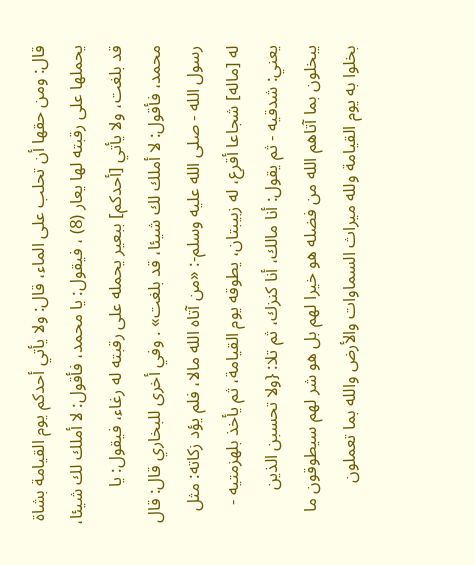قال: ومن حقها أن تحلب على الماء، قال: ولا يأتي أحدكم يوم القيامة بشاة يحملها على رقبته لها يعار (8) ، فيقول: يا محمد، فأقول: لا أملك لك شيئا، قد بلغت، ولا يأتي [أحدكم] ببعير يحمله على رقبته له رغاء، فيقول: يا محمد، فأقول: لا أملك لك شيئا، قد بلغت» . وفي أخرى للبخاري قال: قال رسول الله - صلى الله عليه وسلم-: «من آتاه الله مالا، فلم يؤد زكاته: مثل له [ماله] شجاعا أقرع، له زبيبتان، يطوقه يوم القيامة، ثم يأخذ بلهزمتيه - يعني: شدقيه - ثم يقول: أنا مالك، أنا كنزك، ثم تلا: {ولا تحسبن الذين يبخلون بما آتاهم الله من فضله هو خيرا لهم بل هو شر لهم سيطوقون ما بخلوا به يوم القيامة ولله ميراث السماوات والأرض والله بما تعملون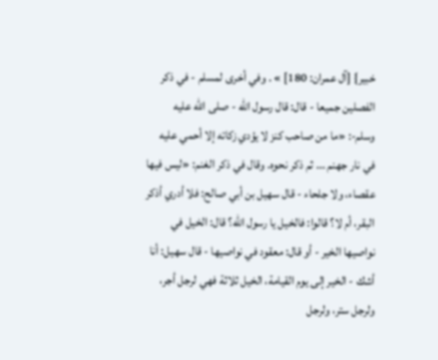خبير} [آل عمران: 180] » . وفي أخرى لمسلم - في ذكر الفصلين جميعا - قال: قال رسول الله - صلى الله عليه وسلم-: «ما من صاحب كنز لا يؤدي زكاته إلا أحمي عليه في نار جهنم ... ثم ذكر نحوه. وقال في ذكر الغنم: «ليس فيها عقصاء، ولا جلحاء - قال سهيل بن أبي صالح: فلا أدري أذكر البقر، أم لا؟ قالوا: فالخيل يا رسول الله؟ قال: الخيل في نواصيها الخير - أو قال: معقود في نواصيها - قال سهيل: أنا أشك - الخير إلى يوم القيامة، الخيل ثلاثة فهي لرجل أجر، ولرجل ستر، ولرجل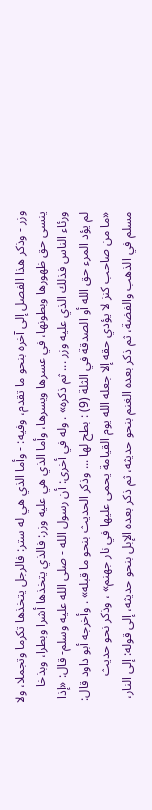وزر - وذكر هذا الفصل إلى آخره بنحو ما تقدم، وفيه: - وأما الذي هي له ستر: فالرجل يتخذها تكرما وتجملا، ولا ينسى حق ظهورها وبطونها، في عسرها ويسرها، وأما الذي هي عليه وزر: فالذي يتخذها أشرا وبطرا، وبذخا ورئاء الناس فذلك الذي عليه وزر ... ثم ذكره» . وله في أخرى: أن رسول الله - صلى الله عليه وسلم- قال: «إذا لم يؤد المرء حق الله أو الصدقة في الثلة (9) : بطح لها ... وذكر الحديث بنحو ما قبله» . وأخرجه أبو داود قال: «ما من صاحب كنز لا يؤدي حقه إلا جعله الله يوم القيامة يحمى عليها في نار جهنم» ، وذكر نحو حديث مسلم في الذهب والفضة، ثم ذكر بعده الغنم بنحو حديثه، ثم ذكر بعده الإبل بنحو حديثه، إلى قوله: إلى النار،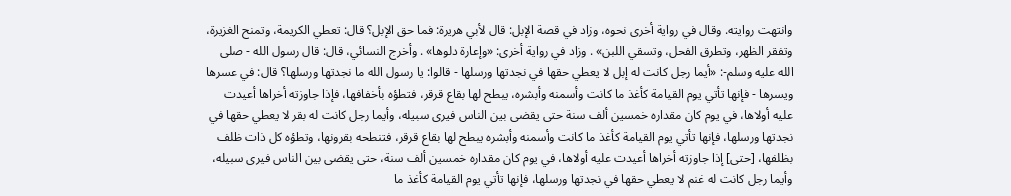وانتهت روايته. وقال في رواية أخرى نحوه، وزاد في قصة الإبل: قال لأبي هريرة: فما حق الإبل؟ قال: تعطي الكريمة، وتمنح الغزيرة، وتفقر الظهر، وتطرق الفحل، وتسقي اللبن» . وزاد في رواية أخرى: «وإعارة دلوها» . وأخرج النسائي، قال: قال رسول الله - صلى الله عليه وسلم-: «أيما رجل كانت له إبل لا يعطي حقها في نجدتها ورسلها - قالوا: يا رسول الله ما نجدتها ورسلها؟ قال: في عسرها ويسرها - فإنها تأتي يوم القيامة كأغذ ما كانت وأسمنه وأبشره، يبطح لها بقاع قرقر، فتطؤه بأخفافها، فإذا جاوزته أخراها أعيدت عليه أولاها، في يوم كان مقداره خمسين ألف سنة حتى يقضى بين الناس فيرى سبيله، وأيما رجل كانت له بقر لا يعطي حقها في نجدتها ورسلها، فإنها تأتي يوم القيامة كأغذ ما كانت وأسمنه وأبشره يبطح لها بقاع قرقر، فتنطحه بقرونها، وتطؤه كل ذات ظلف بظلفها، [حتى] إذا جاوزته أخراها أعيدت عليه أولاها، في يوم كان مقداره خمسين ألف سنة، حتى يقضى بين الناس فيرى سبيله، وأيما رجل كانت له غنم لا يعطي حقها في نجدتها ورسلها، فإنها تأتي يوم القيامة كأغذ ما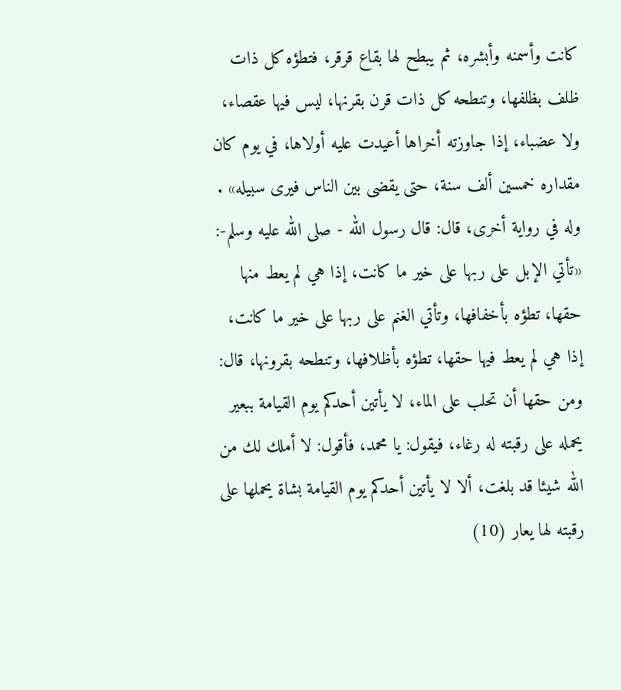كانت وأسمنه وأبشره، ثم يبطح لها بقاع قرقر، فتطؤه كل ذات ظلف بظلفها، وتنطحه كل ذات قرن بقرنها، ليس فيها عقصاء، ولا عضباء، إذا جاوزته أخراها أعيدت عليه أولاها، في يوم كان مقداره خمسين ألف سنة، حتى يقضى بين الناس فيرى سبيله» . وله في رواية أخرى، قال: قال رسول الله - صلى الله عليه وسلم-: «تأتي الإبل على ربها على خير ما كانت، إذا هي لم يعط منها حقها، تطؤه بأخفافها، وتأتي الغنم على ربها على خير ما كانت، إذا هي لم يعط فيها حقها، تطؤه بأظلافها، وتنطحه بقرونها، قال: ومن حقها أن تحلب على الماء، لا يأتين أحدكم يوم القيامة ببعير يحمله على رقبته له رغاء، فيقول: يا محمد، فأقول: لا أملك لك من الله شيئا قد بلغت، ألا لا يأتين أحدكم يوم القيامة بشاة يحملها على رقبته لها يعار (10)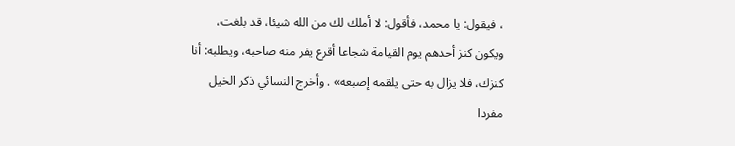، فيقول: يا محمد، فأقول: لا أملك لك من الله شيئا، قد بلغت، ويكون كنز أحدهم يوم القيامة شجاعا أقرع يفر منه صاحبه، ويطلبه: أنا كنزك، فلا يزال به حتى يلقمه إصبعه» . وأخرج النسائي ذكر الخيل مفردا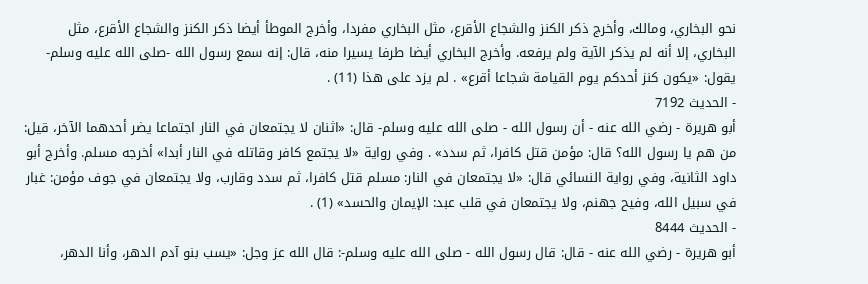نحو البخاري، ومالك، وأخرج ذكر الكنز والشجاع الأقرع، مثل البخاري مفردا، وأخرج الموطأ أيضا ذكر الكنز والشجاع الأقرع، مثل البخاري، إلا أنه لم يذكر الآية ولم يرفعه. وأخرج البخاري أيضا طرفا يسيرا منه، قال: إنه سمع رسول الله -صلى الله عليه وسلم- يقول: «يكون كنز أحدكم يوم القيامة شجاعا أقرع» . لم يزد على هذا (11) .
- الحديث 7192
أبو هريرة - رضي الله عنه - أن رسول الله - صلى الله عليه وسلم- قال: «اثنان لا يجتمعان في النار اجتماعا يضر أحدهما الآخر، قيل: من هم يا رسول الله؟ قال: مؤمن قتل كافرا، ثم سدد» . وفي رواية «لا يجتمع كافر وقاتله في النار أبدا» أخرجه مسلم. وأخرج أبو داود الثانية، وفي رواية النسائي قال: «لا يجتمعان في النار: مسلم قتل كافرا، ثم سدد وقارب، ولا يجتمعان في جوف مؤمن: غبار في سبيل الله، وفيح جهنم، ولا يجتمعان في قلب عبد: الإيمان والحسد» (1) .
- الحديث 8444
أبو هريرة - رضي الله عنه - قال: قال رسول الله - صلى الله عليه وسلم-: قال الله عز وجل: «يسب بنو آدم الدهر، وأنا الدهر،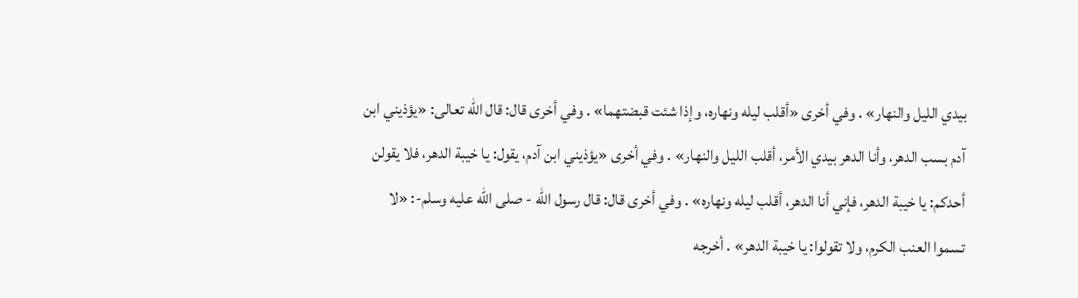بيدي الليل والنهار» . وفي أخرى «أقلب ليله ونهاره، وإذا شئت قبضتهما» . وفي أخرى قال: قال الله تعالى: «يؤذيني ابن آدم بسب الدهر، وأنا الدهر بيدي الأمر، أقلب الليل والنهار» . وفي أخرى «يؤذيني ابن آدم، يقول: يا خيبة الدهر، فلا يقولن أحدكم: يا خيبة الدهر، فإني أنا الدهر، أقلب ليله ونهاره» . وفي أخرى قال: قال رسول الله - صلى الله عليه وسلم-: «لا تسموا العنب الكرم، ولا تقولوا: يا خيبة الدهر» . أخرجه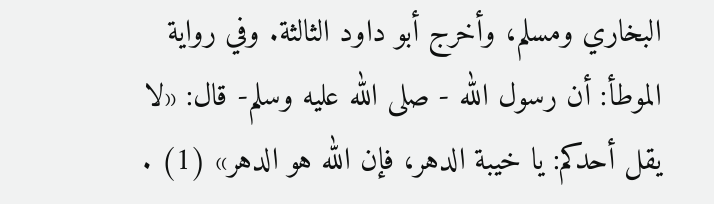البخاري ومسلم، وأخرج أبو داود الثالثة. وفي رواية الموطأ: أن رسول الله - صلى الله عليه وسلم- قال: «لا يقل أحدكم: يا خيبة الدهر، فإن الله هو الدهر» (1) .